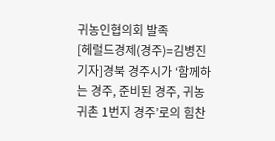귀농인협의회 발족
[헤럴드경제(경주)=김병진 기자]경북 경주시가 ‘함께하는 경주, 준비된 경주, 귀농귀촌 1번지 경주’로의 힘찬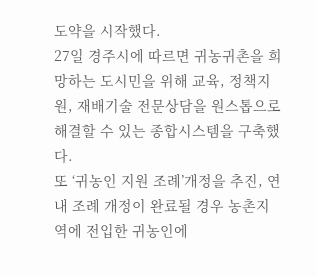도약을 시작했다.
27일 경주시에 따르면 귀농귀촌을 희망하는 도시민을 위해 교육, 정책지원, 재배기술 전문상담을 원스톱으로 해결할 수 있는 종합시스템을 구축했다.
또 ‘귀농인 지원 조례’개정을 추진, 연내 조례 개정이 완료될 경우 농촌지역에 전입한 귀농인에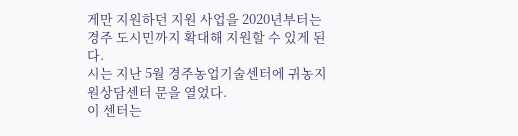게만 지원하던 지원 사업을 2020년부터는 경주 도시민까지 확대해 지원할 수 있게 된다.
시는 지난 5월 경주농업기술센터에 귀농지원상담센터 문을 열었다.
이 센터는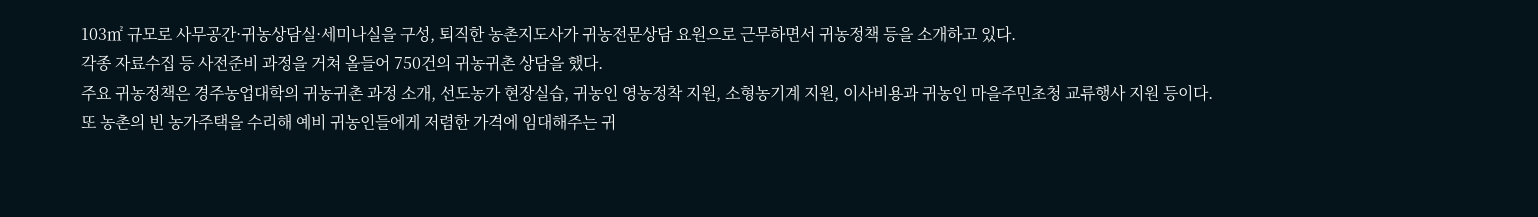103㎡ 규모로 사무공간·귀농상담실·세미나실을 구성, 퇴직한 농촌지도사가 귀농전문상담 요원으로 근무하면서 귀농정책 등을 소개하고 있다.
각종 자료수집 등 사전준비 과정을 거쳐 올들어 750건의 귀농귀촌 상담을 했다.
주요 귀농정책은 경주농업대학의 귀농귀촌 과정 소개, 선도농가 현장실습, 귀농인 영농정착 지원, 소형농기계 지원, 이사비용과 귀농인 마을주민초청 교류행사 지원 등이다.
또 농촌의 빈 농가주택을 수리해 예비 귀농인들에게 저렴한 가격에 임대해주는 귀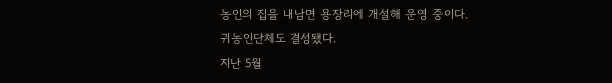농인의 집을 내남면 용장리에 개설해 운영 중이다.
귀농인단체도 결성됐다.
지난 5월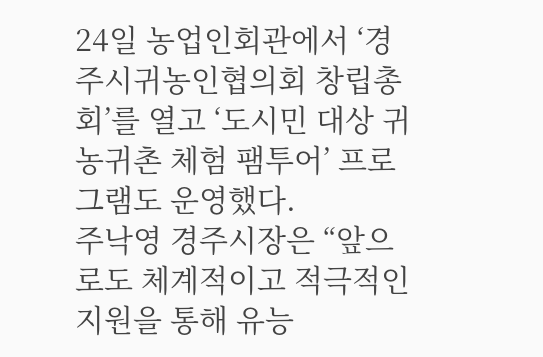24일 농업인회관에서 ‘경주시귀농인협의회 창립총회’를 열고 ‘도시민 대상 귀농귀촌 체험 팸투어’ 프로그램도 운영했다.
주낙영 경주시장은 “앞으로도 체계적이고 적극적인 지원을 통해 유능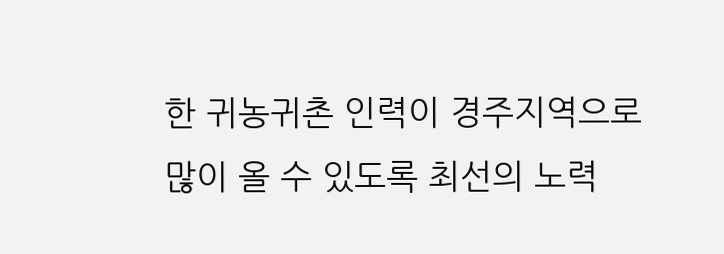한 귀농귀촌 인력이 경주지역으로 많이 올 수 있도록 최선의 노력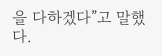을 다하겠다”고 말했다.